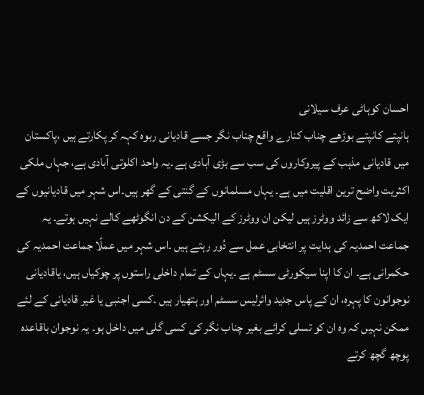احسان کوہاٹی عرف سیلانی
ہانپتے کانپتے بوڑھے چناب کنارے واقع چناب نگر جسے قادیانی ربوہ کہہ کر پکارتے ہیں ،پاکستان میں قادیانی مذہب کے پیروکاروں کی سب سے بڑی آبادی ہے ۔یہ واحد اکلوتی آبادی ہے، جہاں ملکی اکثریت واضح ترین اقلیت میں ہے۔ یہاں مسلمانوں کے گنتی کے گھر ہیں۔اس شہر میں قادیانیوں کے ایک لاکھ سے زائد ووٹرز ہیں لیکن ان ووٹرز کے الیکشن کے دن انگوٹھے کالے نہیں ہوتے۔ یہ جماعت احمدیہ کی ہدایت پر انتخابی عمل سے دُور رہتے ہیں ۔اس شہر میں عملًا جماعت احمدیہ کی حکمرانی ہے۔ ان کا اپنا سیکورٹی سسٹم ہے ۔یہاں کے تمام داخلی راستوں پر چوکیاں ہیں، یاقادیانی نوجوانون کا پہرہ، ان کے پاس جدید وائرلیس سسٹم اور ہتھیار ہیں ۔کسی اجنبی یا غیر قادیانی کے لئے ممکن نہیں کہ وہ ان کو تسلی کرائے بغیر چناب نگر کی کسی گلی میں داخل ہو۔ یہ نوجوان باقاعدہ پوچھ گچھ کرتے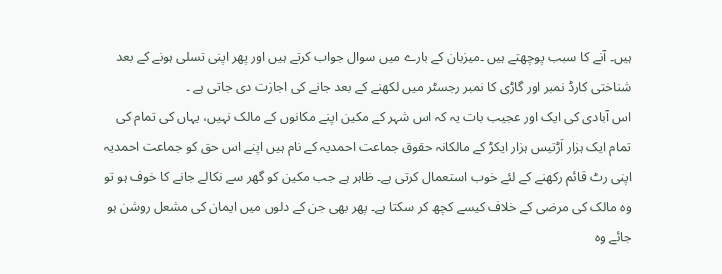ہیں۔ آنے کا سبب پوچھتے ہیں ۔میزبان کے بارے میں سوال جواب کرتے ہیں اور پھر اپنی تسلی ہونے کے بعد شناختی کارڈ نمبر اور گاڑی کا نمبر رجسٹر میں لکھنے کے بعد جانے کی اجازت دی جاتی ہے ۔
اس آبادی کی ایک اور عجیب بات یہ کہ اس شہر کے مکین اپنے مکانوں کے مالک نہیں، یہاں کی تمام کی تمام ایک ہزار اَڑتیس ہزار ایکڑ کے مالکانہ حقوق جماعت احمدیہ کے نام ہیں اپنے اس حق کو جماعت احمدیہ اپنی رٹ قائم رکھنے کے لئے خوب استعمال کرتی ہے۔ ظاہر ہے جب مکین کو گھر سے نکالے جانے کا خوف ہو تو وہ مالک کی مرضی کے خلاف کیسے کچھ کر سکتا ہے۔ پھر بھی جن کے دلوں میں ایمان کی مشعل روشن ہو جائے وہ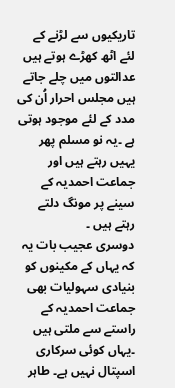تاریکیوں سے لڑنے کے لئے اٹھ کھڑے ہوتے ہیں عدالتوں میں چلے جاتے ہیں مجلس احرار اُن کی مدد کے لئے موجود ہوتی ہے ۔یہ نو مسلم پھر یہیں رہتے ہیں اور جماعت احمدیہ کے سینے پر مونگ دلتے رہتے ہیں ۔
دوسری عجیب بات یہ کہ یہاں کے مکینوں کو بنیادی سہولیات بھی جماعت احمدیہ کے راستے سے ملتی ہیں ۔یہاں کوئی سرکاری اسپتال نہیں ہے۔ طاہر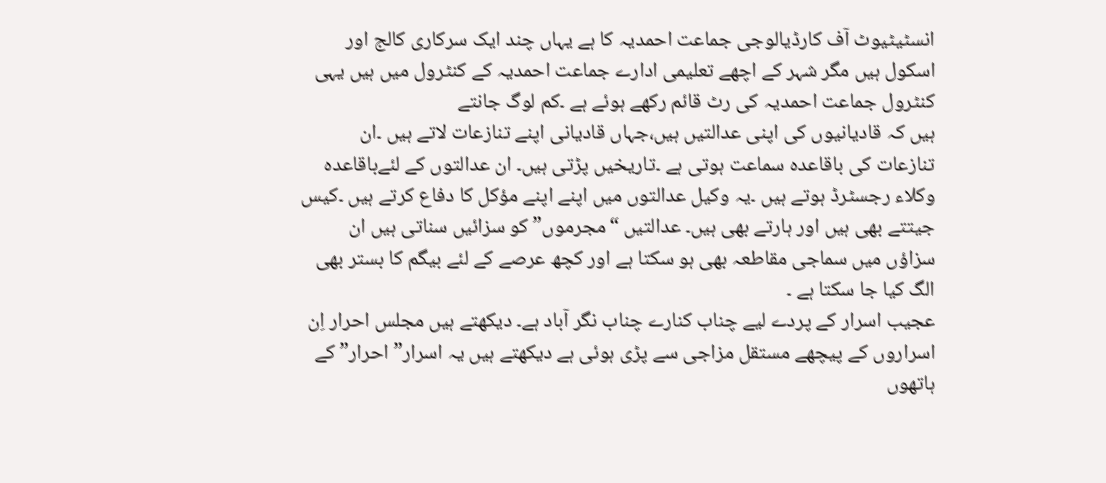انسٹیٹیوٹ آف کارڈیالوجی جماعت احمدیہ کا ہے یہاں چند ایک سرکاری کالج اور اسکول ہیں مگر شہر کے اچھے تعلیمی ادارے جماعت احمدیہ کے کنٹرول میں ہیں یہی کنٹرول جماعت احمدیہ کی رٹ قائم رکھے ہوئے ہے ۔کم لوگ جانتے
ہیں کہ قادیانیوں کی اپنی عدالتیں ہیں،جہاں قادیانی اپنے تنازعات لاتے ہیں ۔ان تنازعات کی باقاعدہ سماعت ہوتی ہے ۔تاریخیں پڑتی ہیں۔ ان عدالتوں کے لئےباقاعدہ وکلاء رجسٹرڈ ہوتے ہیں ۔یہ وکیل عدالتوں میں اپنے اپنے مؤکل کا دفاع کرتے ہیں ۔کیس جیتتے بھی ہیں اور ہارتے بھی ہیں۔ عدالتیں “مجرموں” کو سزائیں سناتی ہیں ان سزاؤں میں سماجی مقاطعہ بھی ہو سکتا ہے اور کچھ عرصے کے لئے بیگم کا بستر بھی الگ کیا جا سکتا ہے ۔
عجیب اسرار کے پردے لیے چناب کنارے چناب نگر آباد ہے۔ دیکھتے ہیں مجلس احرار اِن اسراروں کے پیچھے مستقل مزاجی سے پڑی ہوئی ہے دیکھتے ہیں یہ اسرار” احرار” کے ہاتھوں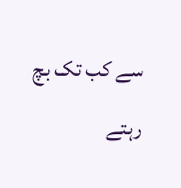سے کب تک بچ رہتے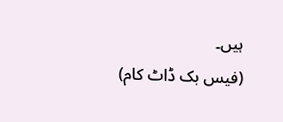ہیں۔
(فیس بک ڈاٹ کام)